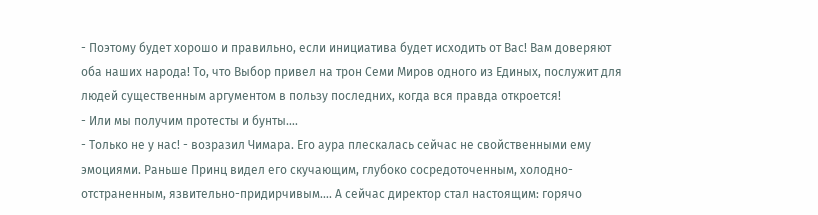- Поэтому будет хорошо и правильно, если инициатива будет исходить от Вас! Вам доверяют оба наших народа! То, что Выбор привел на трон Семи Миров одного из Единых, послужит для людей существенным аргументом в пользу последних, когда вся правда откроется!
- Или мы получим протесты и бунты….
- Только не у нас! - возразил Чимара. Его аура плескалась сейчас не свойственными ему эмоциями. Раньше Принц видел его скучающим, глубоко сосредоточенным, холодно-отстраненным, язвительно-придирчивым…. А сейчас директор стал настоящим: горячо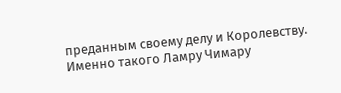преданным своему делу и Королевству. Именно такого Ламру Чимару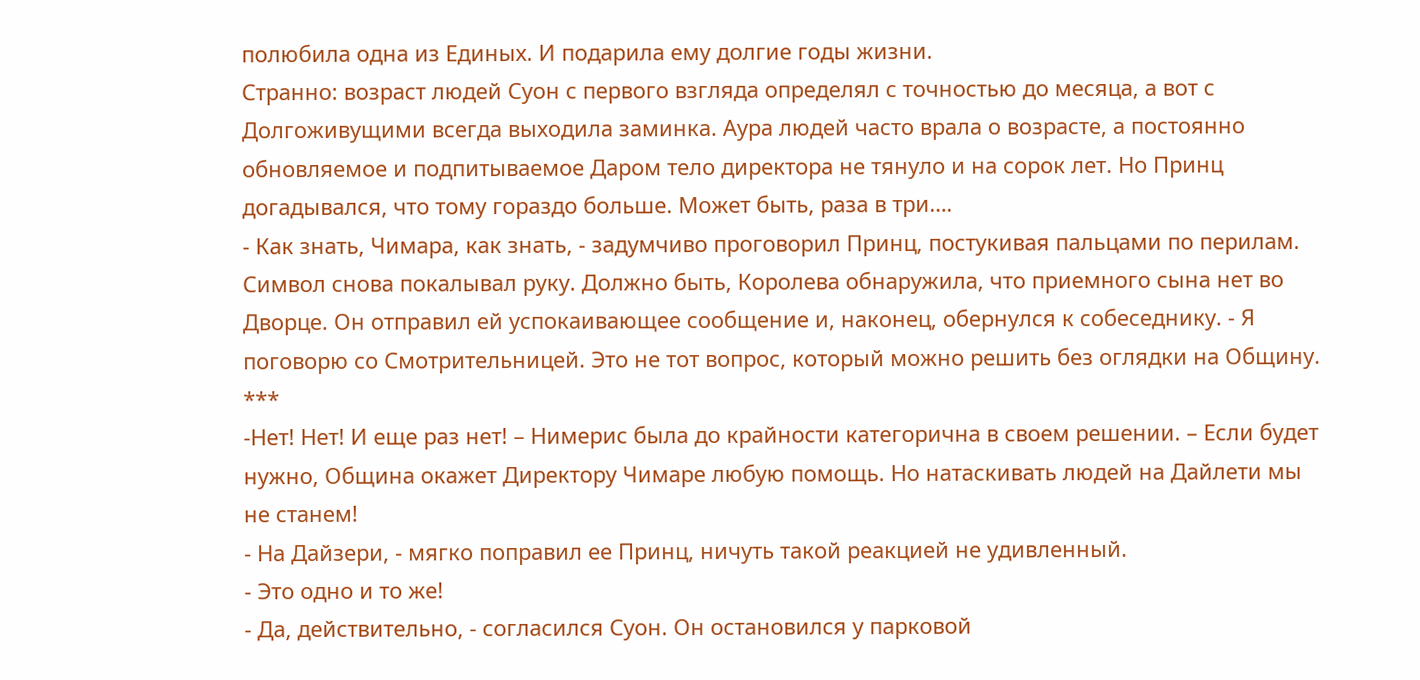полюбила одна из Единых. И подарила ему долгие годы жизни.
Странно: возраст людей Суон с первого взгляда определял с точностью до месяца, а вот с Долгоживущими всегда выходила заминка. Аура людей часто врала о возрасте, а постоянно обновляемое и подпитываемое Даром тело директора не тянуло и на сорок лет. Но Принц догадывался, что тому гораздо больше. Может быть, раза в три….
- Как знать, Чимара, как знать, - задумчиво проговорил Принц, постукивая пальцами по перилам. Символ снова покалывал руку. Должно быть, Королева обнаружила, что приемного сына нет во Дворце. Он отправил ей успокаивающее сообщение и, наконец, обернулся к собеседнику. - Я поговорю со Смотрительницей. Это не тот вопрос, который можно решить без оглядки на Общину.
***
-Нет! Нет! И еще раз нет! – Нимерис была до крайности категорична в своем решении. – Если будет нужно, Община окажет Директору Чимаре любую помощь. Но натаскивать людей на Дайлети мы не станем!
- На Дайзери, - мягко поправил ее Принц, ничуть такой реакцией не удивленный.
- Это одно и то же!
- Да, действительно, - согласился Суон. Он остановился у парковой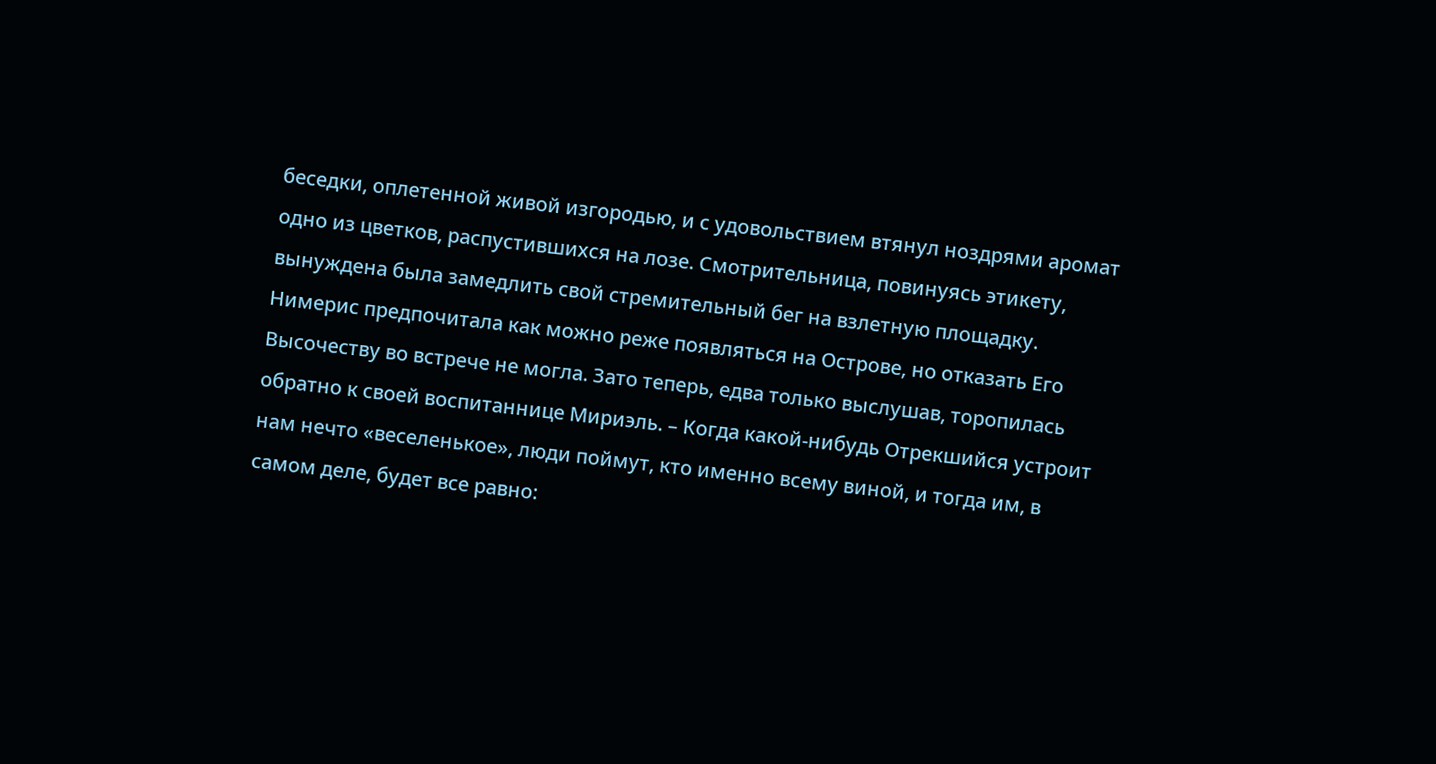беседки, оплетенной живой изгородью, и с удовольствием втянул ноздрями аромат одно из цветков, распустившихся на лозе. Смотрительница, повинуясь этикету, вынуждена была замедлить свой стремительный бег на взлетную площадку. Нимерис предпочитала как можно реже появляться на Острове, но отказать Его Высочеству во встрече не могла. Зато теперь, едва только выслушав, торопилась обратно к своей воспитаннице Мириэль. – Когда какой-нибудь Отрекшийся устроит нам нечто «веселенькое», люди поймут, кто именно всему виной, и тогда им, в самом деле, будет все равно: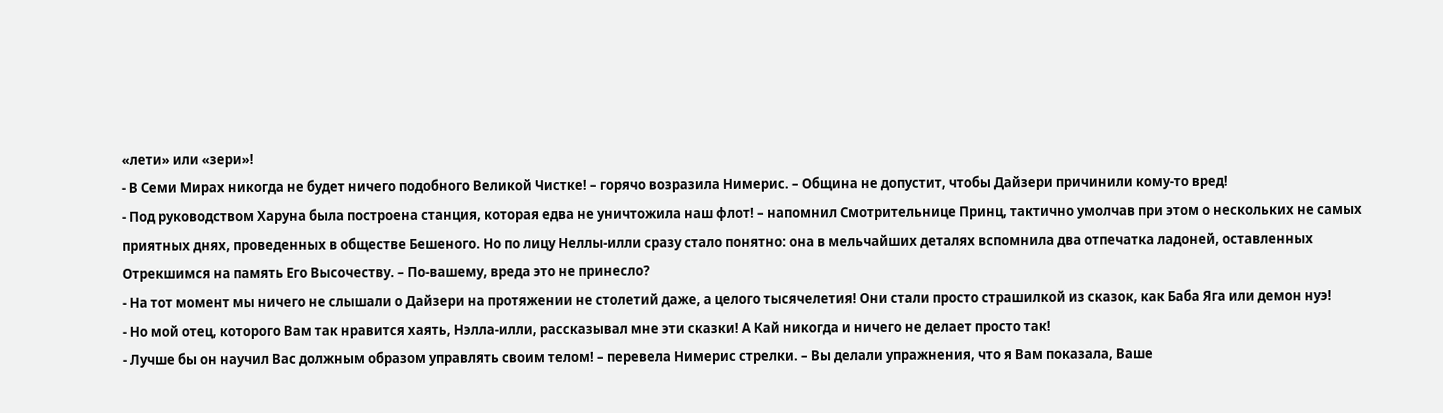«лети» или «зери»!
- В Семи Мирах никогда не будет ничего подобного Великой Чистке! – горячо возразила Нимерис. – Община не допустит, чтобы Дайзери причинили кому-то вред!
- Под руководством Харуна была построена станция, которая едва не уничтожила наш флот! – напомнил Смотрительнице Принц, тактично умолчав при этом о нескольких не самых приятных днях, проведенных в обществе Бешеного. Но по лицу Неллы-илли сразу стало понятно: она в мельчайших деталях вспомнила два отпечатка ладоней, оставленных Отрекшимся на память Его Высочеству. – По-вашему, вреда это не принесло?
- На тот момент мы ничего не слышали о Дайзери на протяжении не столетий даже, а целого тысячелетия! Они стали просто страшилкой из сказок, как Баба Яга или демон нуэ!
- Но мой отец, которого Вам так нравится хаять, Нэлла-илли, рассказывал мне эти сказки! А Кай никогда и ничего не делает просто так!
- Лучше бы он научил Вас должным образом управлять своим телом! – перевела Нимерис стрелки. – Вы делали упражнения, что я Вам показала, Ваше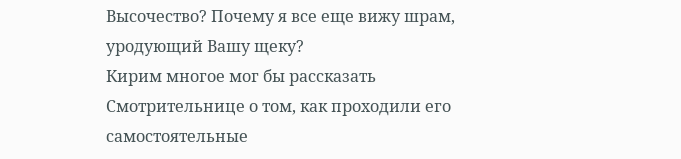Высочество? Почему я все еще вижу шрам, уродующий Вашу щеку?
Кирим многое мог бы рассказать Смотрительнице о том, как проходили его самостоятельные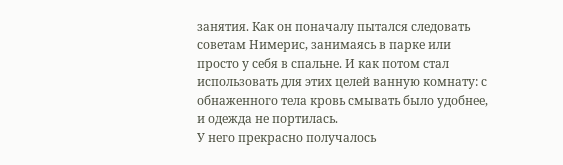занятия. Как он поначалу пытался следовать советам Нимерис, занимаясь в парке или просто у себя в спальне. И как потом стал использовать для этих целей ванную комнату: с обнаженного тела кровь смывать было удобнее, и одежда не портилась.
У него прекрасно получалось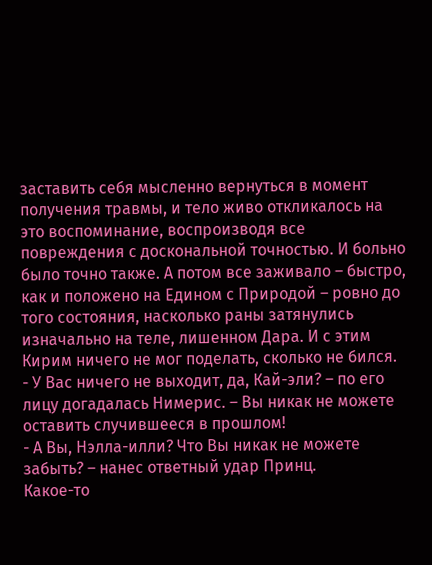заставить себя мысленно вернуться в момент получения травмы, и тело живо откликалось на это воспоминание, воспроизводя все повреждения с доскональной точностью. И больно было точно также. А потом все заживало – быстро, как и положено на Едином с Природой – ровно до того состояния, насколько раны затянулись изначально на теле, лишенном Дара. И с этим Кирим ничего не мог поделать, сколько не бился.
- У Вас ничего не выходит, да, Кай-эли? – по его лицу догадалась Нимерис. – Вы никак не можете оставить случившееся в прошлом!
- А Вы, Нэлла-илли? Что Вы никак не можете забыть? – нанес ответный удар Принц.
Какое-то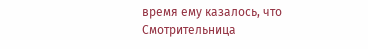время ему казалось, что Смотрительница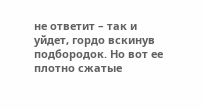не ответит – так и уйдет, гордо вскинув подбородок. Но вот ее плотно сжатые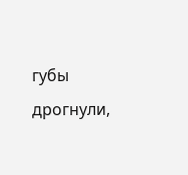губы дрогнули,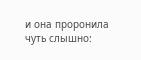и она проронила чуть слышно: